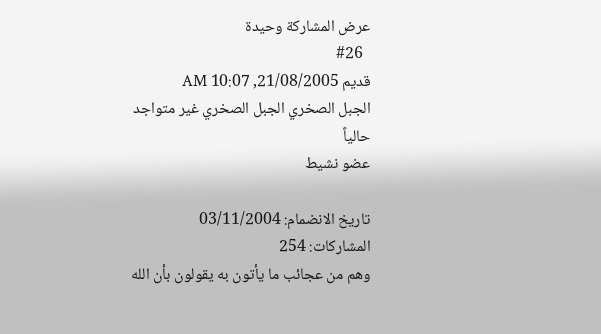عرض المشاركة وحيدة
  #26
قديم 21/08/2005, 10:07 AM
الجبل الصخري الجبل الصخري غير متواجد حالياً
عضو نشيط

تاريخ الانضمام: 03/11/2004
المشاركات: 254
وهم من عجائب ما يأتون به يقولون بأن الله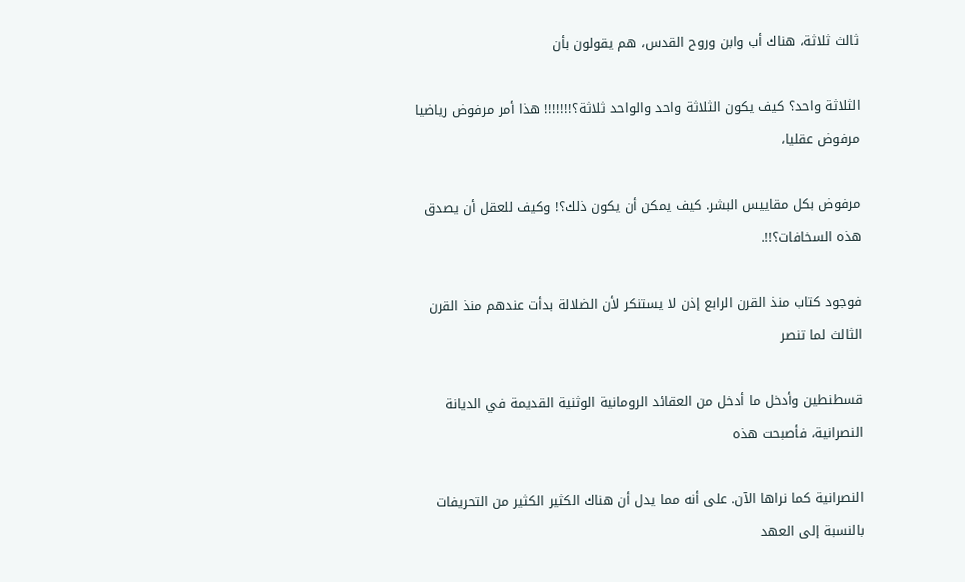ثالث ثلاثة، هناك أب وابن وروح القدس، هم يقولون بأن

الثلاثة واحد؟ كيف يكون الثلاثة واحد والواحد ثلاثة؟!!!!!!! هذا أمر مرفوض رياضيا مرفوض عقليا،

مرفوض بكل مقاييس البشر. كيف يمكن أن يكون ذلك؟! وكيف للعقل أن يصدق هذه السخافات؟!!.

فوجود كتاب منذ القرن الرابع إذن لا يستنكر لأن الضلالة بدأت عندهم منذ القرن الثالث لما تنصر

قسطنطين وأدخل ما أدخل من العقائد الرومانية الوثنية القديمة في الديانة النصرانية، فأصبحت هذه

النصرانية كما نراها الآن. على أنه مما يدل أن هناك الكثير الكثير من التحريفات بالنسبة إلى العهد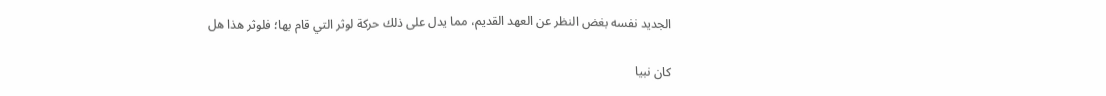الجديد نفسه بغض النظر عن العهد القديم، مما يدل على ذلك حركة لوثر التي قام بها؛ فلوثر هذا هل

كان نبيا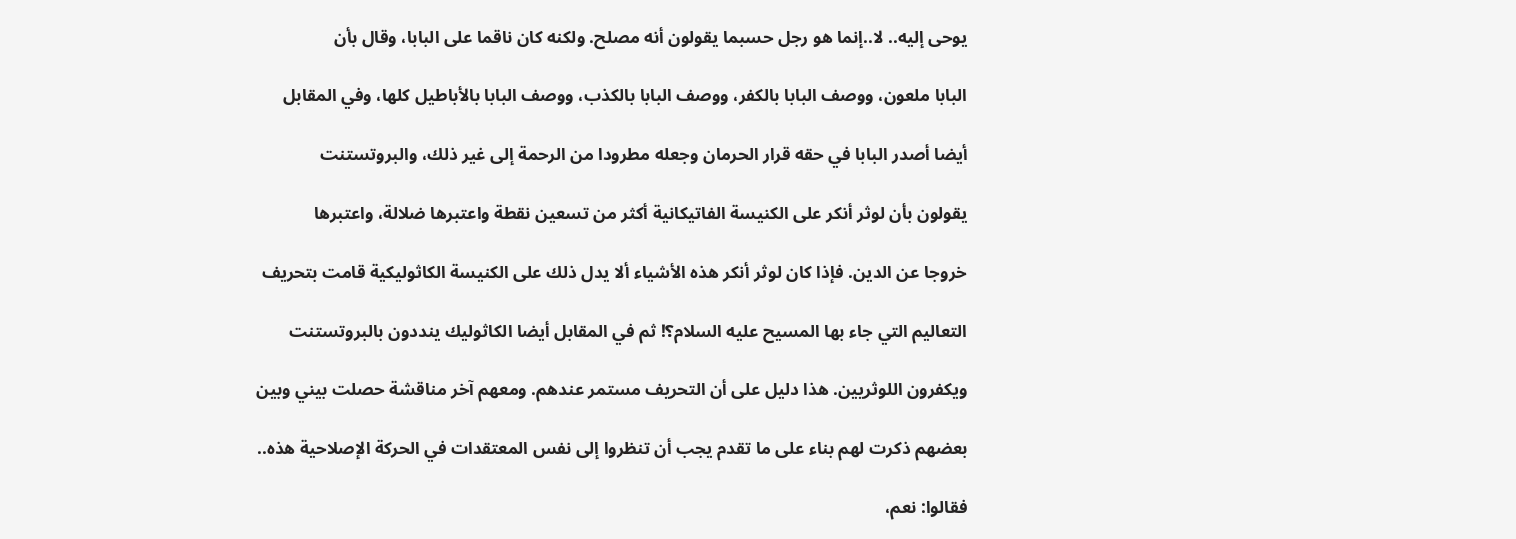يوحى إليه.. لا..إنما هو رجل حسبما يقولون أنه مصلح. ولكنه كان ناقما على البابا، وقال بأن

البابا ملعون، ووصف البابا بالكفر، ووصف البابا بالكذب، ووصف البابا بالأباطيل كلها، وفي المقابل

أيضا أصدر البابا في حقه قرار الحرمان وجعله مطرودا من الرحمة إلى غير ذلك، والبروتستنت

يقولون بأن لوثر أنكر على الكنيسة الفاتيكانية أكثر من تسعين نقطة واعتبرها ضلالة، واعتبرها

خروجا عن الدين. فإذا كان لوثر أنكر هذه الأشياء ألا يدل ذلك على الكنيسة الكاثوليكية قامت بتحريف

التعاليم التي جاء بها المسيح عليه السلام؟! ثم في المقابل أيضا الكاثوليك ينددون بالبروتستنت

ويكفرون اللوثريين. هذا دليل على أن التحريف مستمر عندهم. ومعهم آخر مناقشة حصلت بيني وبين

بعضهم ذكرت لهم بناء على ما تقدم يجب أن تنظروا إلى نفس المعتقدات في الحركة الإصلاحية هذه..

فقالوا: نعم،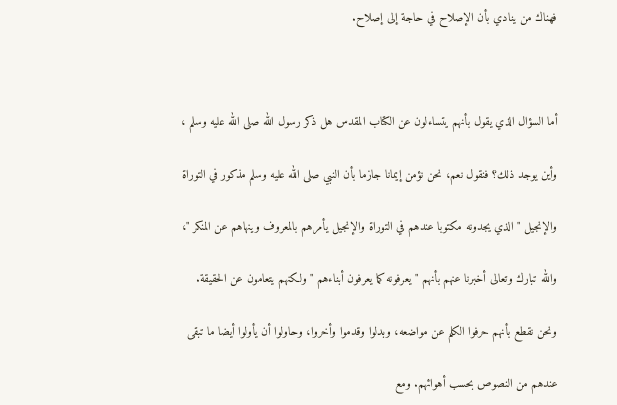فهناك من ينادي بأن الإصلاح في حاجة إلى إصلاح.



أما السؤال الذي يقول بأنهم يتساءلون عن الكتاب المقدس هل ذكر رسول الله صلى الله عليه وسلم ،

وأين يوجد ذلك؟ فنقول نعم، نحن نؤمن إيمانا جازما بأن النبي صلى الله عليه وسلم مذكور في التوراة

والإنجيل " الذي يجدونه مكتوبا عندهم في التوراة والإنجيل يأمرهم بالمعروف وينهاهم عن المنكر "،

والله تبارك وتعالى أخبرنا عنهم بأنهم " يعرفونه كما يعرفون أبناءهم " ولكنهم يتعامون عن الحقيقة.

ونحن نقطع بأنهم حرفوا الكلم عن مواضعه، وبدلوا وقدموا وأخروا، وحاولوا أن يأولوا أيضا ما تبقى

عندهم من النصوص بحسب أهوائهم. ومع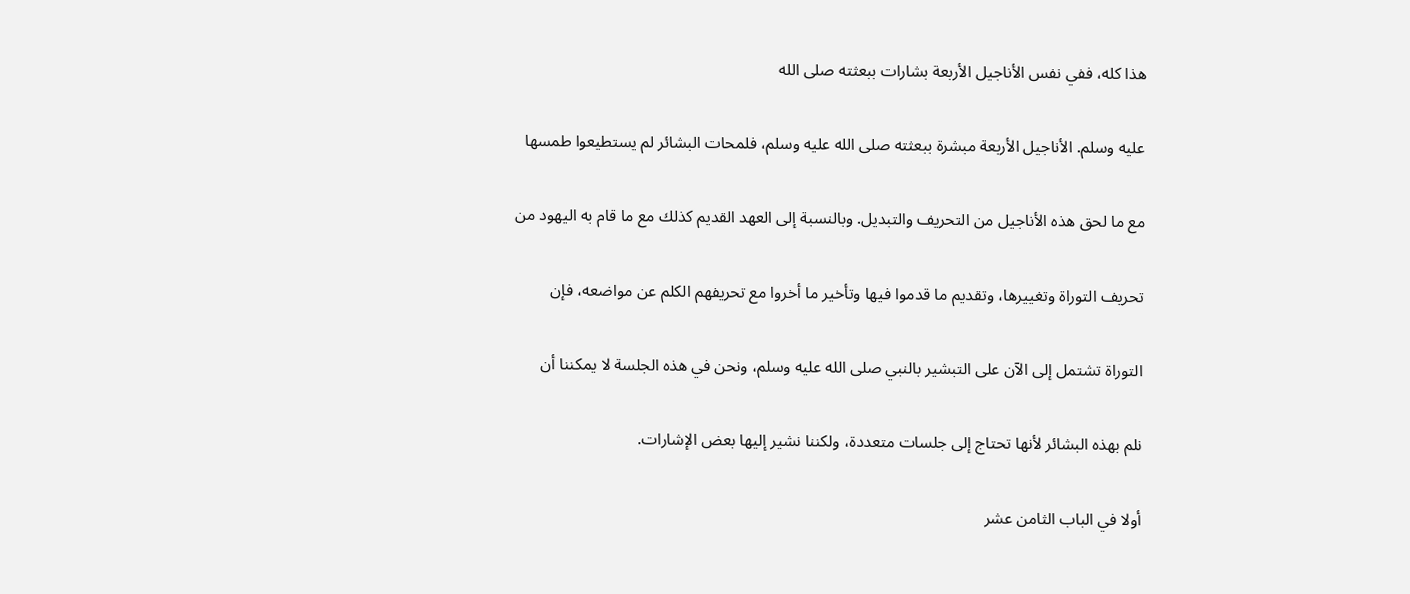هذا كله، ففي نفس الأناجيل الأربعة بشارات ببعثته صلى الله

عليه وسلم. الأناجيل الأربعة مبشرة ببعثته صلى الله عليه وسلم، فلمحات البشائر لم يستطيعوا طمسها

مع ما لحق هذه الأناجيل من التحريف والتبديل. وبالنسبة إلى العهد القديم كذلك مع ما قام به اليهود من

تحريف التوراة وتغييرها، وتقديم ما قدموا فيها وتأخير ما أخروا مع تحريفهم الكلم عن مواضعه، فإن

التوراة تشتمل إلى الآن على التبشير بالنبي صلى الله عليه وسلم، ونحن في هذه الجلسة لا يمكننا أن

نلم بهذه البشائر لأنها تحتاج إلى جلسات متعددة، ولكننا نشير إليها بعض الإشارات.

أولا في الباب الثامن عشر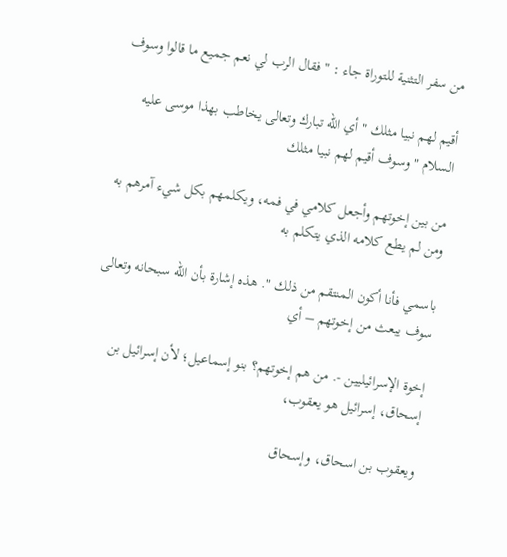من سفر التثنية للتوراة جاء : " فقال الرب لي نعم جميع ما قالوا وسوف

أقيم لهم نبيا مثلك " أي الله تبارك وتعالى يخاطب بهذا موسى عليه السلام " وسوف أقيم لهم نبيا مثلك

من بين إخوتهم وأجعل كلامي في فمه، ويكلمهم بكل شيء آمرهم به ومن لم يطع كلامه الذي يتكلم به

باسمي فأنا أكون المنتقم من ذلك ". هذه إشارة بأن الله سبحانه وتعالى سوف يبعث من إخوتهم – أي

إخوة الإسرائيليين -. من هم إخوتهم؟ بنو إسماعيل؛ لأن إسرائيل بن إسحاق، إسرائيل هو يعقوب،

ويعقوب بن اسحاق، وإسحاق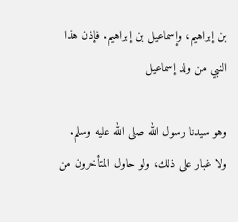بن إبراهيم، وإسماعيل بن إبراهيم. فإذن هذا النبي من ولد إسماعيل

وهو سيدنا رسول الله صلى الله عليه وسلم. ولا غبار على ذلك، ولو حاول المتأخرون من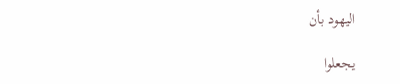اليهود بأن

يجعلوا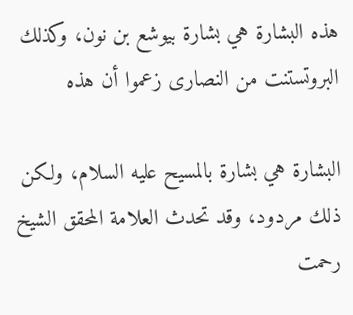هذه البشارة هي بشارة بيوشع بن نون، وكذلك البروتستنت من النصارى زعموا أن هذه

البشارة هي بشارة بالمسيح عليه السلام، ولكن ذلك مردود، وقد تحدث العلامة المحقق الشيخ رحمت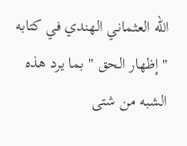الله العثماني الهندي في كتابه " إظهار الحق " بما يرد هذه الشبه من شتى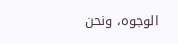الوجوه، ونحن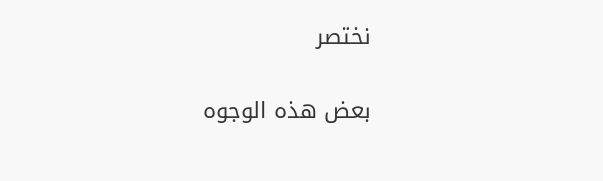نختصر

بعض هذه الوجوه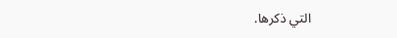التي ذكرها.